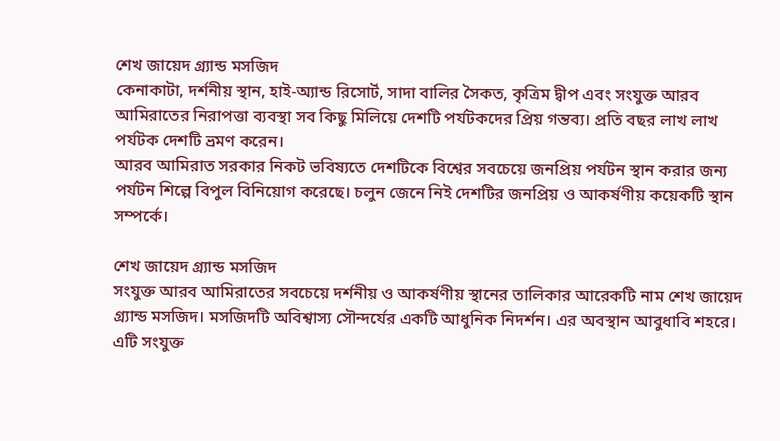শেখ জায়েদ গ্র্যান্ড মসজিদ
কেনাকাটা, দর্শনীয় স্থান, হাই-অ্যান্ড রিসোর্ট, সাদা বালির সৈকত, কৃত্রিম দ্বীপ এবং সংযুক্ত আরব আমিরাতের নিরাপত্তা ব্যবস্থা সব কিছু মিলিয়ে দেশটি পর্যটকদের প্রিয় গন্তব্য। প্রতি বছর লাখ লাখ পর্যটক দেশটি ভ্রমণ করেন।
আরব আমিরাত সরকার নিকট ভবিষ্যতে দেশটিকে বিশ্বের সবচেয়ে জনপ্রিয় পর্যটন স্থান করার জন্য পর্যটন শিল্পে বিপুল বিনিয়োগ করেছে। চলুন জেনে নিই দেশটির জনপ্রিয় ও আকর্ষণীয় কয়েকটি স্থান সম্পর্কে।

শেখ জায়েদ গ্র্যান্ড মসজিদ
সংযুক্ত আরব আমিরাতের সবচেয়ে দর্শনীয় ও আকর্ষণীয় স্থানের তালিকার আরেকটি নাম শেখ জায়েদ গ্র্যান্ড মসজিদ। মসজিদটি অবিশ্বাস্য সৌন্দর্যের একটি আধুনিক নিদর্শন। এর অবস্থান আবুধাবি শহরে। এটি সংযুক্ত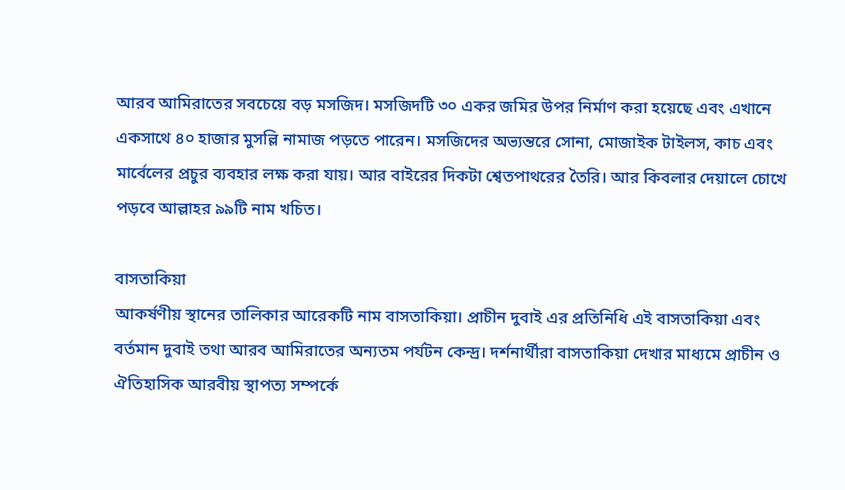আরব আমিরাতের সবচেয়ে বড় মসজিদ। মসজিদটি ৩০ একর জমির উপর নির্মাণ করা হয়েছে এবং এখানে একসাথে ৪০ হাজার মুসল্লি নামাজ পড়তে পারেন। মসজিদের অভ্যন্তরে সোনা, মোজাইক টাইলস, কাচ এবং মার্বেলের প্রচুর ব্যবহার লক্ষ করা যায়। আর বাইরের দিকটা শ্বেতপাথরের তৈরি। আর কিবলার দেয়ালে চোখে পড়বে আল্লাহর ৯৯টি নাম খচিত।

বাসতাকিয়া
আকর্ষণীয় স্থানের তালিকার আরেকটি নাম বাসতাকিয়া। প্রাচীন দুবাই এর প্রতিনিধি এই বাসতাকিয়া এবং বর্তমান দুবাই তথা আরব আমিরাতের অন্যতম পর্যটন কেন্দ্র। দর্শনার্থীরা বাসতাকিয়া দেখার মাধ্যমে প্রাচীন ও ঐতিহাসিক আরবীয় স্থাপত্য সম্পর্কে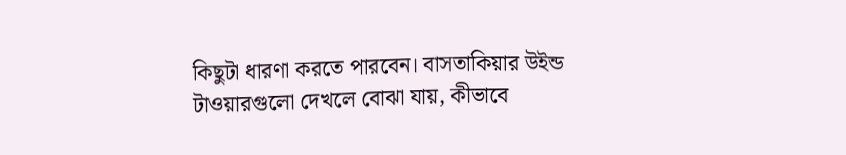কিছুটা ধারণা করতে পারবেন। বাসতাকিয়ার উইন্ড টাওয়ারগুলো দেখলে বোঝা যায়, কীভাবে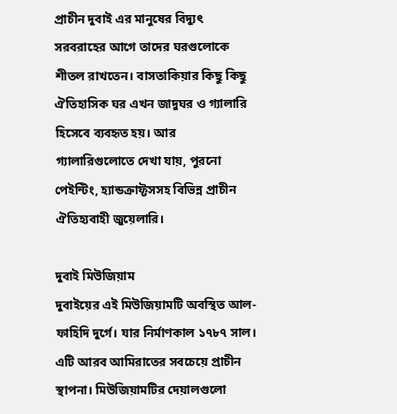প্রাচীন দুবাই এর মানুষের বিদ্যুৎ সরবরাহের আগে তাদের ঘরগুলোকে শীতল রাখতেন। বাসতাকিয়ার কিছু কিছু ঐতিহাসিক ঘর এখন জাদুঘর ও গ্যালারি হিসেবে ব্যবহৃত হয়। আর গ্যালারিগুলোতে দেখা যায়, পুরনো পেইন্টিং, হ্যান্ডক্রাফ্টসসহ বিভিন্ন প্রাচীন ঐতিহ্যবাহী জুয়েলারি।

দুবাই মিউজিয়াম
দুবাইয়ের এই মিউজিয়ামটি অবস্থিত আল-ফাহিদি দুর্গে। যার নির্মাণকাল ১৭৮৭ সাল। এটি আরব আমিরাতের সবচেয়ে প্রাচীন স্থাপনা। মিউজিয়ামটির দেয়ালগুলো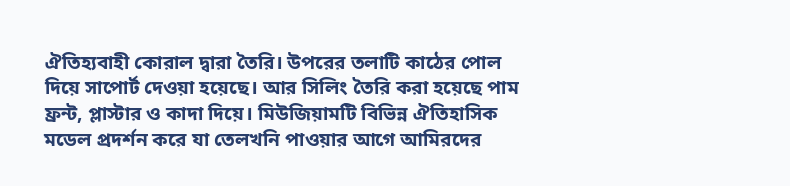ঐতিহ্যবাহী কোরাল দ্বারা তৈরি। উপরের তলাটি কাঠের পোল দিয়ে সাপোর্ট দেওয়া হয়েছে। আর সিলিং তৈরি করা হয়েছে পাম ফ্রন্ট, প্লাস্টার ও কাদা দিয়ে। মিউজিয়ামটি বিভিন্ন ঐতিহাসিক মডেল প্রদর্শন করে যা তেলখনি পাওয়ার আগে আমিরদের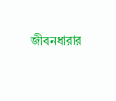জীবনধারার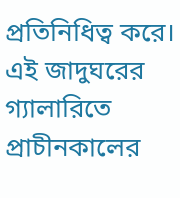প্রতিনিধিত্ব করে। এই জাদুঘরের গ্যালারিতে প্রাচীনকালের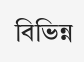বিভিন্ন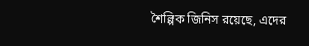শৈল্পিক জিনিস রয়েছে, এদের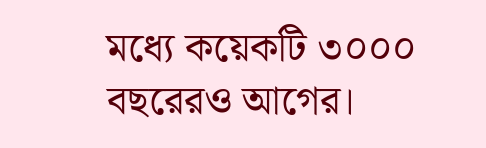মধ্যে কয়েকটি ৩০০০ বছরেরও আগের।